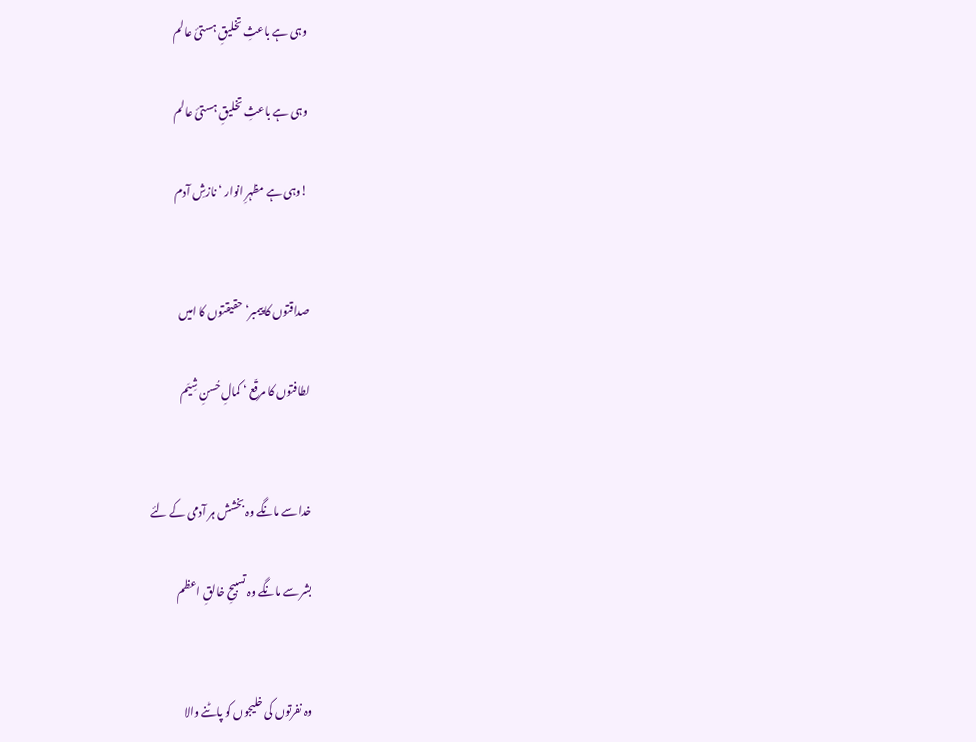وہی ہے باعثِ تخلیقِ ہستئ عالم

وہی ہے باعثِ تخلیقِ ہستئ عالم

!وہی ہے مظہرِ انوار ‘ نازشِ آدم


صداقتوں کا پیمبر‘ حقیقتوں کا امیں

لطافتوں کا مرقّع ‘ کمالِ حُسنِ شِیَم


خدا سے مانگے وہ بخشش ہر آدمی کے لئے

بشر سے مانگے وہ تسبیحِ خالقِ اعظم


وہ نفرتوں کی خلیجوں کو پاٹنے والا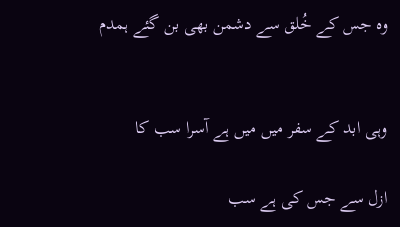وہ جس کے خُلق سے دشمن بھی بن گئے ہمدم


وہی ابد کے سفر میں میں ہے آسرا سب کا

ازل سے جس کی ہے سب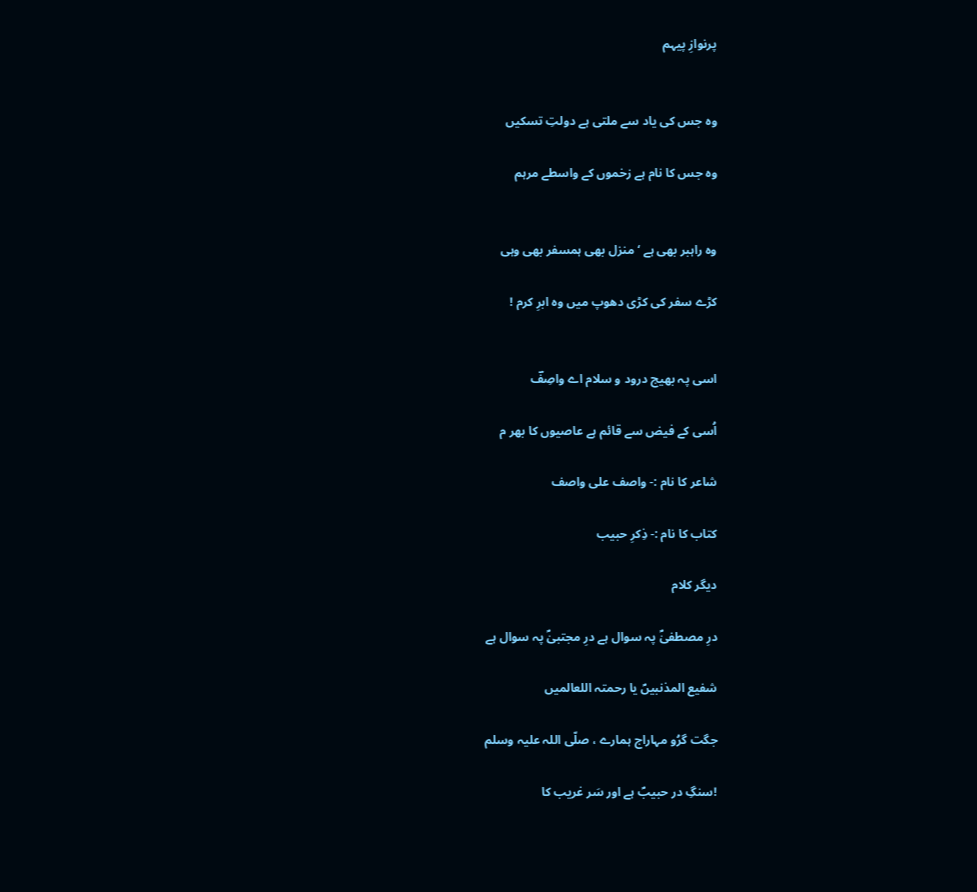پرنوازِ پیہم


وہ جس کی یاد سے ملتی ہے دولتِ تسکیں

وہ جس کا نام ہے زخموں کے واسطے مرہم


وہ راہبر بھی ہے ‘ منزل بھی ہمسفر بھی وہی

کڑے سفر کی کڑی دھوپ میں وہ ابرِ کرم !


اسی پہ بھیج درود و سلام اے واصِفؔ

اُسی کے فیض سے قائم ہے عاصیوں کا بھر م

شاعر کا نام :- واصف علی واصف

کتاب کا نام :- ذِکرِ حبیب

دیگر کلام

درِ مصطفیٰؐ پہ سوال ہے درِ مجتبیٰؐ پہ سوال ہے

شفیع المذنبیںؐ یا رحمتہ اللعالمیں

جگت گرُو مہاراج ہمارے ، صلّی اللہ علیہ وسلم

!سنگِ در حبیبؐ ہے اور سَر غریب کا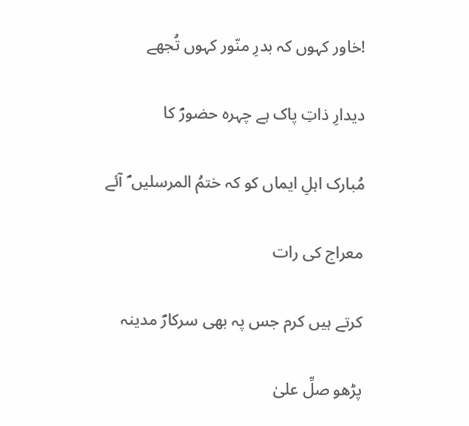!خاور کہوں کہ بدرِ منّور کہوں تُجھے

دیدارِ ذاتِ پاک ہے چہرہ حضورؐ کا

مُبارک اہلِ ایماں کو کہ ختمُ المرسلیں ؐ آئے

معراج کی رات

کرتے ہیں کرم جس پہ بھی سرکارؐ مدینہ

پڑھو صلِّ علیٰ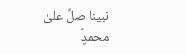نبینا صلِّ علیٰ محمدٍؐ